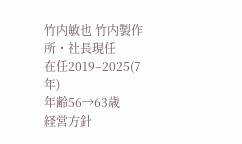竹内敏也 竹内製作所・社長現任
在任2019–2025(7年)
年齢56→63歳
経営方針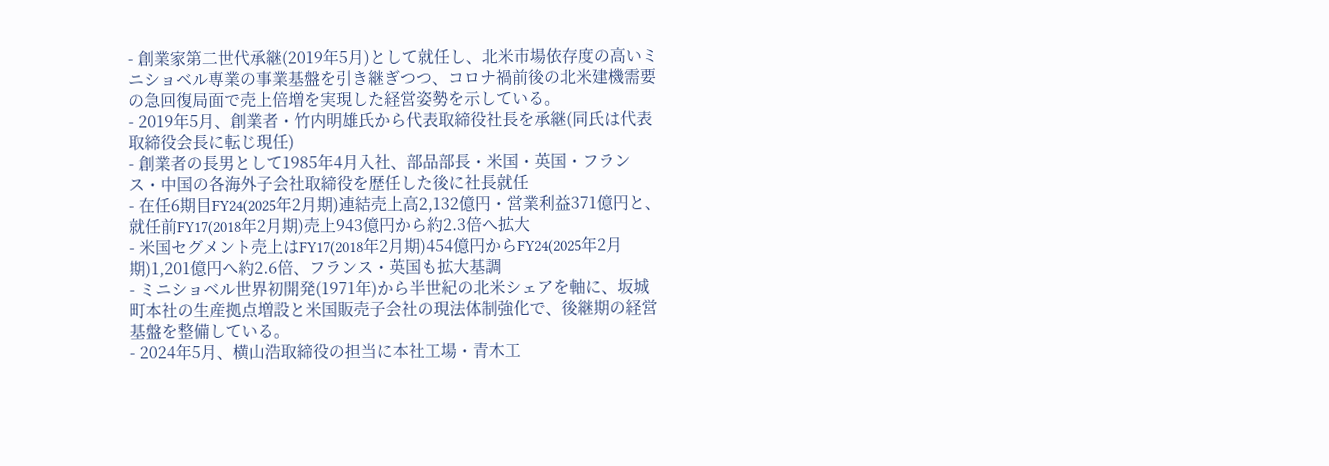- 創業家第二世代承継(2019年5月)として就任し、北米市場依存度の高いミニショベル専業の事業基盤を引き継ぎつつ、コロナ禍前後の北米建機需要の急回復局面で売上倍増を実現した経営姿勢を示している。
- 2019年5月、創業者・竹内明雄氏から代表取締役社長を承継(同氏は代表取締役会長に転じ現任)
- 創業者の長男として1985年4月入社、部品部長・米国・英国・フランス・中国の各海外子会社取締役を歴任した後に社長就任
- 在任6期目FY24(2025年2月期)連結売上高2,132億円・営業利益371億円と、就任前FY17(2018年2月期)売上943億円から約2.3倍へ拡大
- 米国セグメント売上はFY17(2018年2月期)454億円からFY24(2025年2月期)1,201億円へ約2.6倍、フランス・英国も拡大基調
- ミニショベル世界初開発(1971年)から半世紀の北米シェアを軸に、坂城町本社の生産拠点増設と米国販売子会社の現法体制強化で、後継期の経営基盤を整備している。
- 2024年5月、横山浩取締役の担当に本社工場・青木工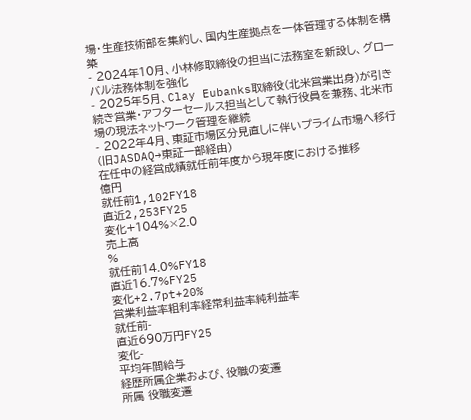場・生産技術部を集約し、国内生産拠点を一体管理する体制を構築
- 2024年10月、小林修取締役の担当に法務室を新設し、グローバル法務体制を強化
- 2025年5月、Clay Eubanks取締役(北米営業出身)が引き続き営業・アフターセールス担当として執行役員を兼務、北米市場の現法ネットワーク管理を継続
- 2022年4月、東証市場区分見直しに伴いプライム市場へ移行(旧JASDAQ→東証一部経由)
在任中の経営成績就任前年度から現年度における推移
億円
就任前1,102FY18
直近2,253FY25
変化+104%×2.0
売上高
%
就任前14.0%FY18
直近16.7%FY25
変化+2.7pt+20%
営業利益率粗利率経常利益率純利益率
就任前-
直近690万円FY25
変化-
平均年間給与
経歴所属企業および、役職の変遷
所属 役職変遷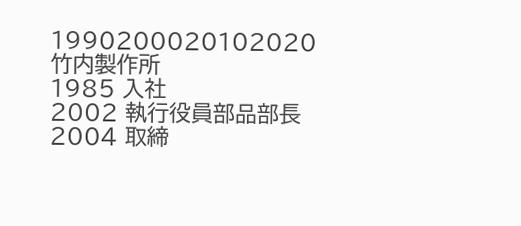1990200020102020
竹内製作所
1985 入社
2002 執行役員部品部長
2004 取締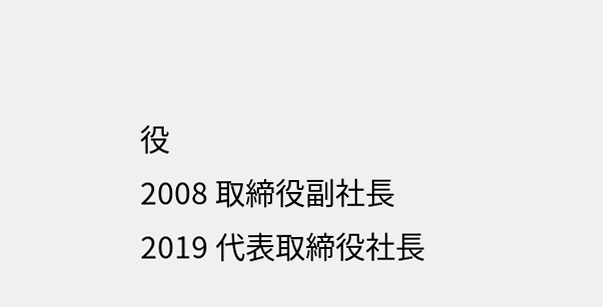役
2008 取締役副社長
2019 代表取締役社長